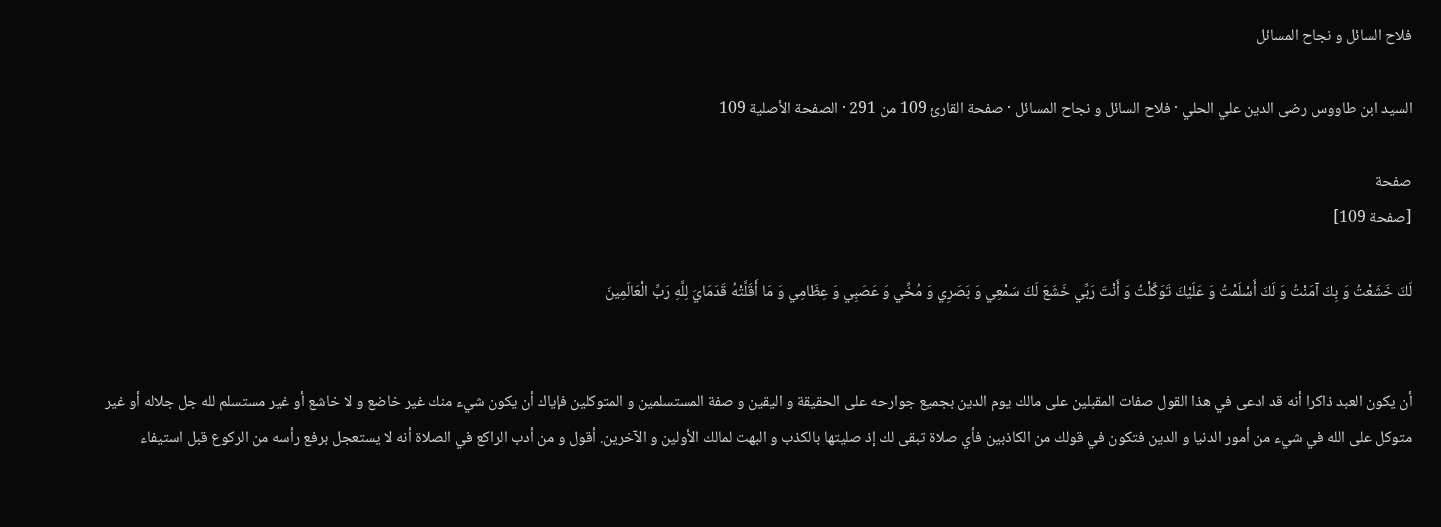فلاح السائل و نجاح المسائل

السيد ابن طاووس رضى الدين علي الحلي · فلاح السائل و نجاح المسائل · صفحة القارئ 109 من 291 · الصفحة الأصلية 109

صفحة
[صفحة 109]

لَكَ خَشَعْتُ وَ بِكَ آمَنْتُ وَ لَكَ أَسْلَمْتُ وَ عَلَيْكَ تَوَكَّلْتُ وَ أَنْتَ رَبِّي خَشَعَ لَكَ سَمْعِي وَ بَصَرِي وَ مُخِّي وَ عَصَبِي وَ عِظَامِي وَ مَا أَقَلَّتْهُ قَدَمَايَ لِلَّهِ رَبِّ الْعَالَمِينَ


أن يكون العبد ذاكرا أنه قد ادعى في هذا القول صفات المقبلين على مالك يوم الدين بجميع جوارحه على الحقيقة و اليقين و صفة المستسلمين و المتوكلين فإياك أن يكون شيء منك غير خاضع و لا خاشع أو غير مستسلم لله جل جلاله أو غير متوكل على الله في شيء من أمور الدنيا و الدين فتكون في قولك من الكاذبين فأي صلاة تبقى لك إذ صليتها بالكذب و البهت لمالك الأولين و الآخرين. أقول و من أدب الراكع في الصلاة أنه لا يستعجل برفع رأسه من الركوع قبل استيفاء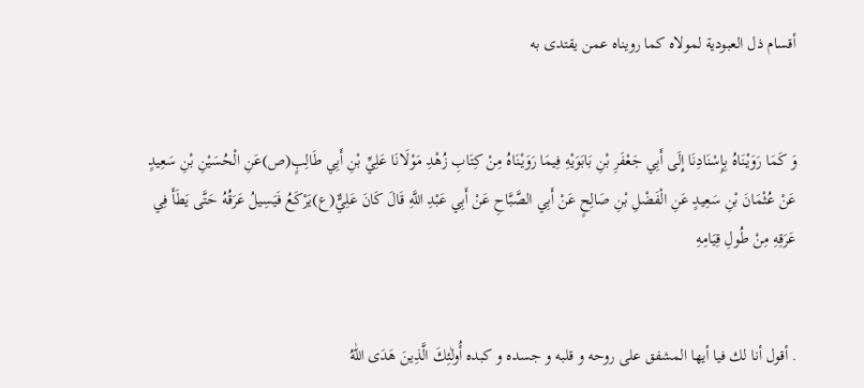أقسام ذل العبودية لمولاه كما رويناه عمن يقتدى به


وَ كَمَا رَوَيْنَاهُ بِإِسْنَادِنَا إِلَى أَبِي جَعْفَرِ بْنِ بَابَوَيْهِ فِيمَا رَوَيْنَاهُ مِنْ كِتَابِ زُهْدِ مَوْلَانَا عَلِيِّ بْنِ أَبِي طَالِبٍ(ص)عَنِ الْحُسَيْنِ بْنِ سَعِيدٍ عَنْ عُثْمَانَ بْنِ سَعِيدٍ عَنِ الْفَضْلِ بْنِ صَالِحٍ عَنْ أَبِي الصَّبَّاحِ عَنْ أَبِي عَبْدِ اللَّهِ قَالَ كَانَ عَلِيٌّ(ع)يَرْكَعُ فَيَسِيلُ عَرَقُهُ حَتَّى يَطَأَ فِي عَرَقِهِ مِنْ طُولِ قِيَامِهِ


. أقول أنا لك فيا أيها المشفق على روحه و قلبه و جسده و كبده أُولٰئِكَ الَّذِينَ هَدَى اللّٰهُ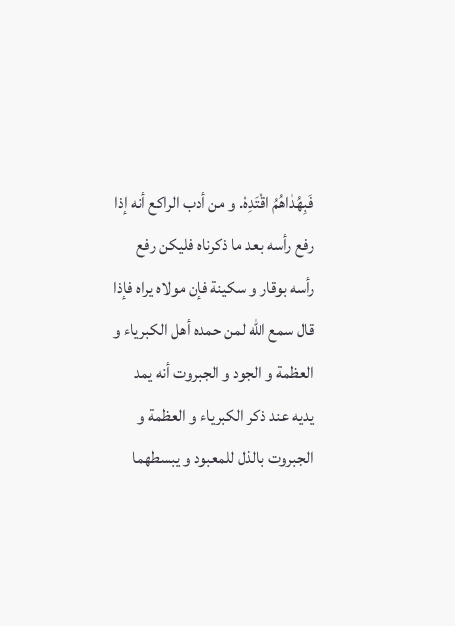فَبِهُدٰاهُمُ اقْتَدِهْ. و من أدب الراكع أنه إذا رفع رأسه بعد ما ذكرناه فليكن رفع رأسه بوقار و سكينة فإن مولاه يراه فإذا قال سمع الله لمن حمده أهل الكبرياء و العظمة و الجود و الجبروت أنه يمد يديه عند ذكر الكبرياء و العظمة و الجبروت بالذل للمعبود و يبسطهما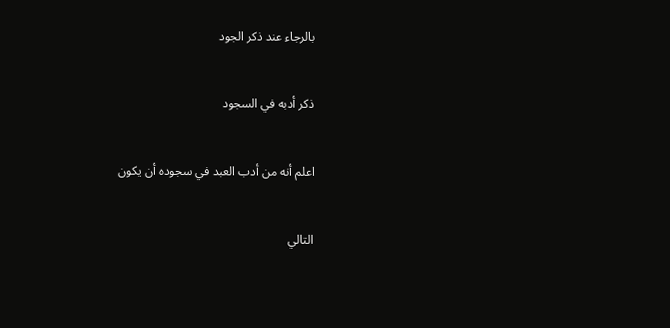بالرجاء عند ذكر الجود


ذكر أدبه في السجود


اعلم أنه من أدب العبد في سجوده أن يكون


التالي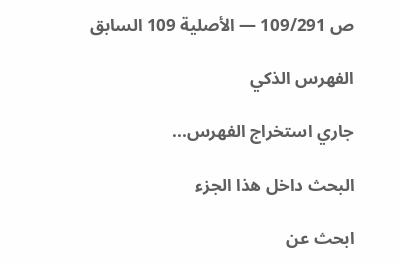ص 109/291 — الأصلية 109 السابق

الفهرس الذكي

جاري استخراج الفهرس...

البحث داخل هذا الجزء

ابحث عن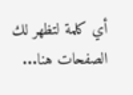أي كلمة لتظهر لك الصفحات هنا...